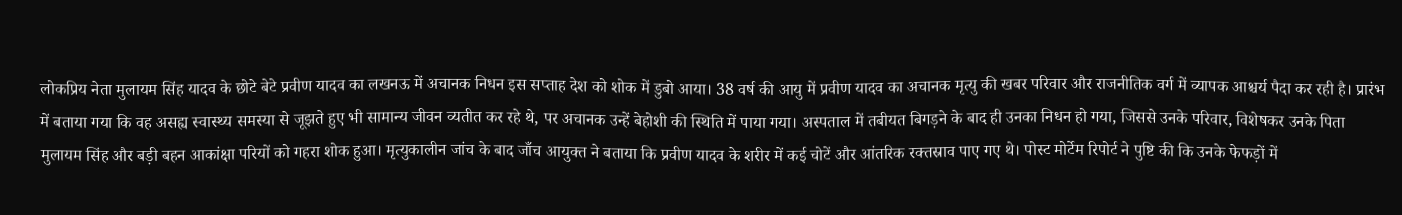लोकप्रिय नेता मुलायम सिंह यादव के छोटे बेटे प्रवीण यादव का लखनऊ में अचानक निधन इस सप्ताह देश को शोक में डुबो आया। 38 वर्ष की आयु में प्रवीण यादव का अचानक मृत्यु की खबर परिवार और राजनीतिक वर्ग में व्यापक आश्चर्य पैदा कर रही है। प्रारंभ में बताया गया कि वह असह्य स्वास्थ्य समस्या से जूझते हुए भी सामान्य जीवन व्यतीत कर रहे थे, पर अचानक उन्हें बेहोशी की स्थिति में पाया गया। अस्पताल में तबीयत बिगड़ने के बाद ही उनका निधन हो गया, जिससे उनके परिवार, विशेषकर उनके पिता मुलायम सिंह और बड़ी बहन आकांक्षा परियों को गहरा शोक हुआ। मृत्युकालीन जांच के बाद जाँच आयुक्त ने बताया कि प्रवीण यादव के शरीर में कई चोटें और आंतरिक रक्तस्राव पाए गए थे। पोस्ट मोर्टेम रिपोर्ट ने पुष्टि की कि उनके फेफड़ों में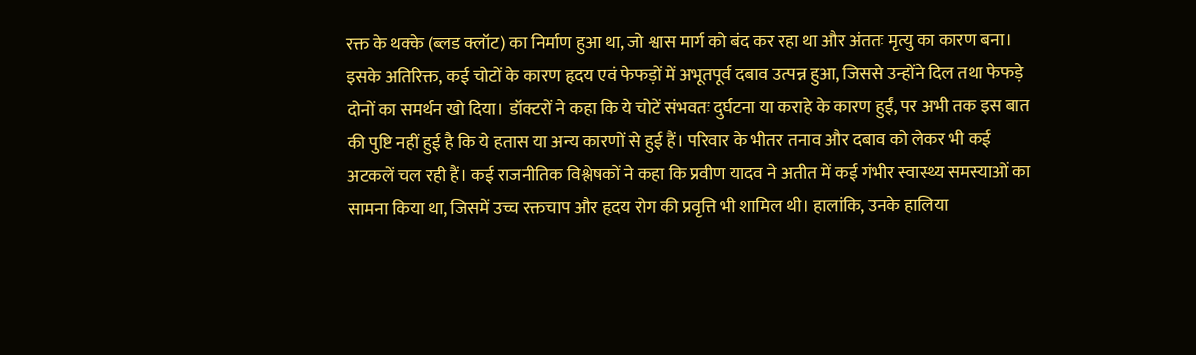रक्त के थक्के (ब्लड क्लॉट) का निर्माण हुआ था, जो श्वास मार्ग को बंद कर रहा था और अंततः मृत्यु का कारण बना। इसके अतिरिक्त, कई चोटों के कारण हृदय एवं फेफड़ों में अभूतपूर्व दबाव उत्पन्न हुआ, जिससे उन्होंने दिल तथा फेफड़े दोनों का समर्थन खो दिया। डॉक्टरों ने कहा कि ये चोटें संभवतः दुर्घटना या कराहे के कारण हुईं, पर अभी तक इस बात की पुष्टि नहीं हुई है कि ये हतास या अन्य कारणों से हुई हैं। परिवार के भीतर तनाव और दबाव को लेकर भी कई अटकलें चल रही हैं। कई राजनीतिक विश्लेषकों ने कहा कि प्रवीण यादव ने अतीत में कई गंभीर स्वास्थ्य समस्याओं का सामना किया था, जिसमें उच्च रक्तचाप और हृदय रोग की प्रवृत्ति भी शामिल थी। हालांकि, उनके हालिया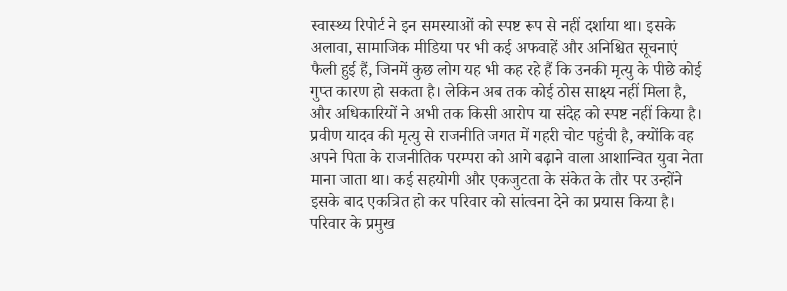स्वास्थ्य रिपोर्ट ने इन समस्याओं को स्पष्ट रूप से नहीं दर्शाया था। इसके अलावा, सामाजिक मीडिया पर भी कई अफवाहें और अनिश्चित सूचनाएं फैली हुई हैं, जिनमें कुछ लोग यह भी कह रहे हैं कि उनकी मृत्यु के पीछे कोई गुप्त कारण हो सकता है। लेकिन अब तक कोई ठोस साक्ष्य नहीं मिला है, और अधिकारियों ने अभी तक किसी आरोप या संदेह को स्पष्ट नहीं किया है। प्रवीण यादव की मृत्यु से राजनीति जगत में गहरी चोट पहुंची है, क्योंकि वह अपने पिता के राजनीतिक परम्परा को आगे बढ़ाने वाला आशान्वित युवा नेता माना जाता था। कई सहयोगी और एकजुटता के संकेत के तौर पर उन्होंने इसके बाद एकत्रित हो कर परिवार को सांत्वना देने का प्रयास किया है। परिवार के प्रमुख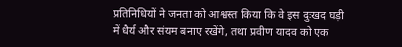प्रतिनिधियों ने जनता को आश्वस्त किया कि वे इस दुःखद घड़ी में धैर्य और संयम बनाए रखेंगे, तथा प्रवीण यादव को एक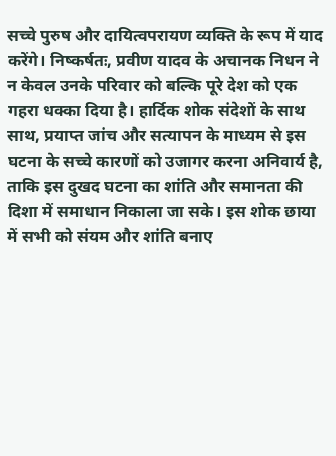सच्चे पुरुष और दायित्वपरायण व्यक्ति के रूप में याद करेंगे। निष्कर्षतः, प्रवीण यादव के अचानक निधन ने न केवल उनके परिवार को बल्कि पूरे देश को एक गहरा धक्का दिया है। हार्दिक शोक संदेशों के साथ साथ, प्रयाप्त जांच और सत्यापन के माध्यम से इस घटना के सच्चे कारणों को उजागर करना अनिवार्य है, ताकि इस दुखद घटना का शांति और समानता की दिशा में समाधान निकाला जा सके। इस शोक छाया में सभी को संयम और शांति बनाए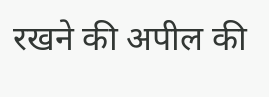रखने की अपील की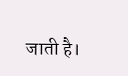जाती है।